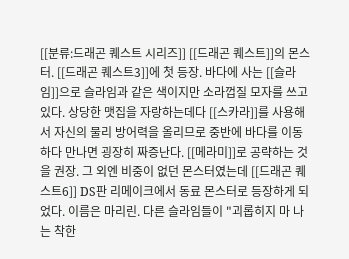[[분류:드래곤 퀘스트 시리즈]] [[드래곤 퀘스트]]의 몬스터. [[드래곤 퀘스트3]]에 첫 등장. 바다에 사는 [[슬라임]]으로 슬라임과 같은 색이지만 소라껍질 모자를 쓰고 있다. 상당한 맷집을 자랑하는데다 [[스카라]]를 사용해서 자신의 물리 방어력을 올리므로 중반에 바다를 이동하다 만나면 굉장히 짜증난다. [[메라미]]로 공략하는 것을 권장. 그 외엔 비중이 없던 몬스터였는데 [[드래곤 퀘스트6]] DS판 리메이크에서 동료 몬스터로 등장하게 되었다. 이름은 마리린. 다른 슬라임들이 "괴롭히지 마 나는 착한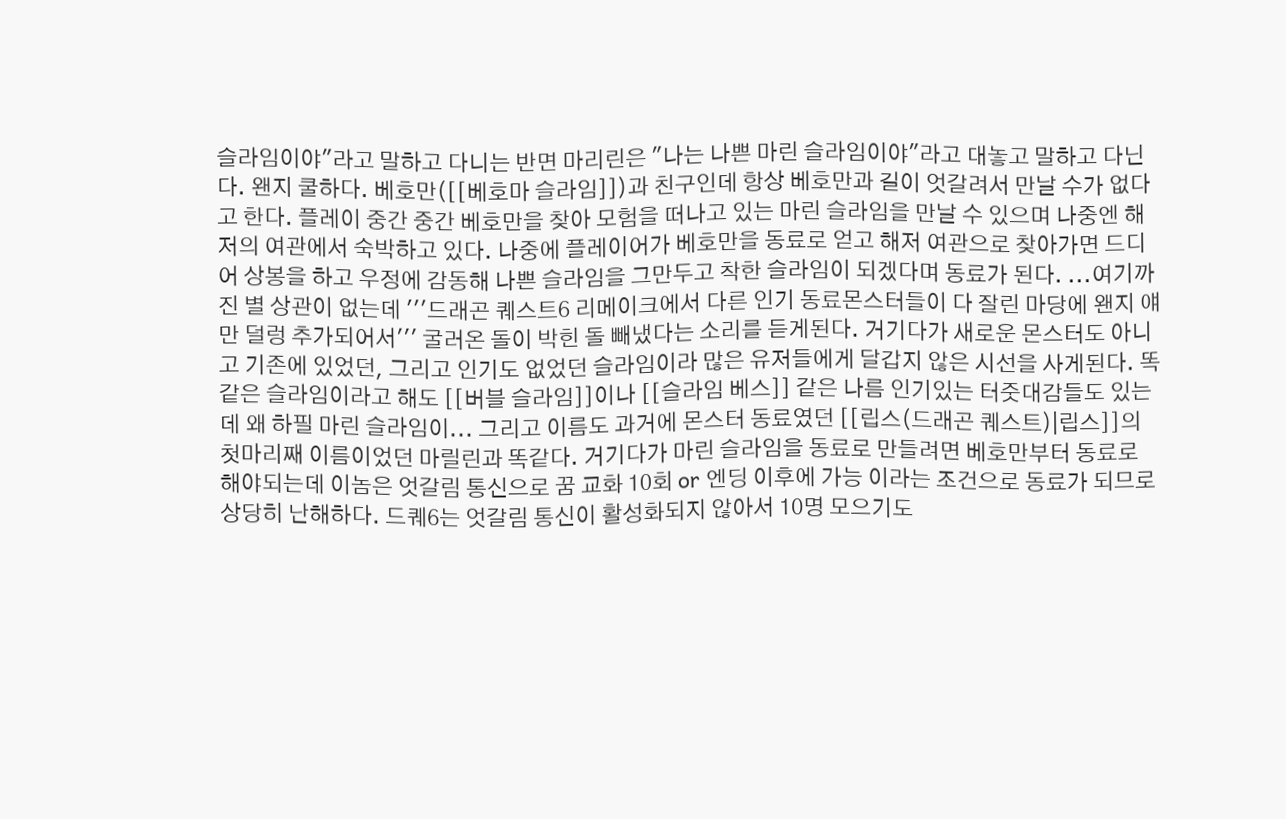슬라임이야"라고 말하고 다니는 반면 마리린은 "나는 나쁜 마린 슬라임이야"라고 대놓고 말하고 다닌다. 왠지 쿨하다. 베호만([[베호마 슬라임]])과 친구인데 항상 베호만과 길이 엇갈려서 만날 수가 없다고 한다. 플레이 중간 중간 베호만을 찾아 모험을 떠나고 있는 마린 슬라임을 만날 수 있으며 나중엔 해저의 여관에서 숙박하고 있다. 나중에 플레이어가 베호만을 동료로 얻고 해저 여관으로 찾아가면 드디어 상봉을 하고 우정에 감동해 나쁜 슬라임을 그만두고 착한 슬라임이 되겠다며 동료가 된다. ...여기까진 별 상관이 없는데 '''드래곤 퀘스트6 리메이크에서 다른 인기 동료몬스터들이 다 잘린 마당에 왠지 얘만 덜렁 추가되어서''' 굴러온 돌이 박힌 돌 빼냈다는 소리를 듣게된다. 거기다가 새로운 몬스터도 아니고 기존에 있었던, 그리고 인기도 없었던 슬라임이라 많은 유저들에게 달갑지 않은 시선을 사게된다. 똑같은 슬라임이라고 해도 [[버블 슬라임]]이나 [[슬라임 베스]] 같은 나름 인기있는 터줏대감들도 있는데 왜 하필 마린 슬라임이... 그리고 이름도 과거에 몬스터 동료였던 [[립스(드래곤 퀘스트)|립스]]의 첫마리째 이름이었던 마릴린과 똑같다. 거기다가 마린 슬라임을 동료로 만들려면 베호만부터 동료로 해야되는데 이놈은 엇갈림 통신으로 꿈 교화 10회 or 엔딩 이후에 가능 이라는 조건으로 동료가 되므로 상당히 난해하다. 드퀘6는 엇갈림 통신이 활성화되지 않아서 10명 모으기도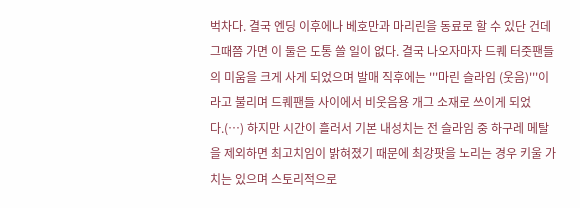벅차다. 결국 엔딩 이후에나 베호만과 마리린을 동료로 할 수 있단 건데 그때쯤 가면 이 둘은 도통 쓸 일이 없다. 결국 나오자마자 드퀘 터줏팬들의 미움을 크게 사게 되었으며 발매 직후에는 '''마린 슬라임 (웃음)'''이라고 불리며 드퀘팬들 사이에서 비웃음용 개그 소재로 쓰이게 되었다.(…) 하지만 시간이 흘러서 기본 내성치는 전 슬라임 중 하구레 메탈을 제외하면 최고치임이 밝혀졌기 때문에 최강팟을 노리는 경우 키울 가치는 있으며 스토리적으로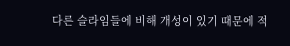다른 슬라임들에 비해 개성이 있기 때문에 적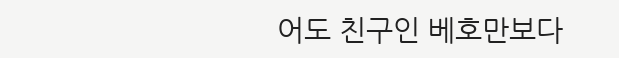어도 친구인 베호만보다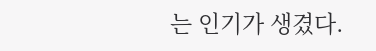는 인기가 생겼다.